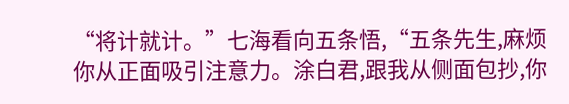“将计就计。”七海看向五条悟,“五条先生,麻烦你从正面吸引注意力。涂白君,跟我从侧面包抄,你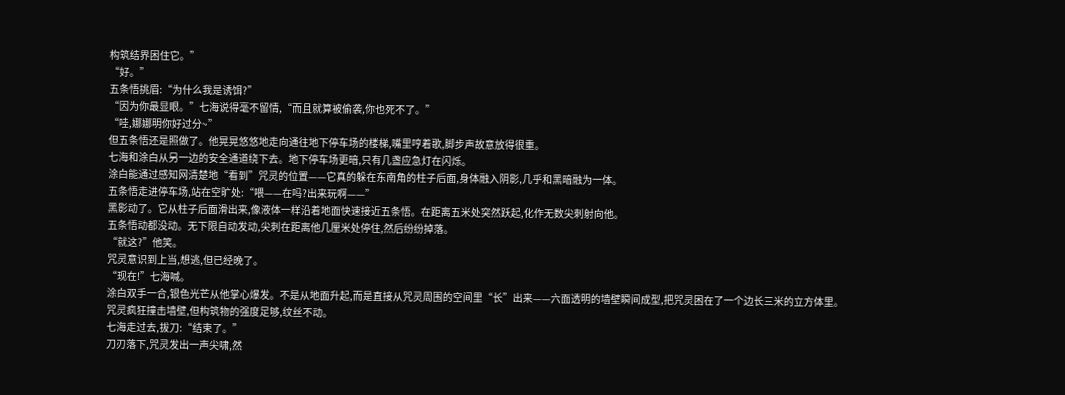构筑结界困住它。”
“好。”
五条悟挑眉:“为什么我是诱饵?”
“因为你最显眼。”七海说得毫不留情,“而且就算被偷袭,你也死不了。”
“哇,娜娜明你好过分~”
但五条悟还是照做了。他晃晃悠悠地走向通往地下停车场的楼梯,嘴里哼着歌,脚步声故意放得很重。
七海和涂白从另一边的安全通道绕下去。地下停车场更暗,只有几盏应急灯在闪烁。
涂白能通过感知网清楚地“看到”咒灵的位置——它真的躲在东南角的柱子后面,身体融入阴影,几乎和黑暗融为一体。
五条悟走进停车场,站在空旷处:“喂——在吗?出来玩啊——”
黑影动了。它从柱子后面滑出来,像液体一样沿着地面快速接近五条悟。在距离五米处突然跃起,化作无数尖刺射向他。
五条悟动都没动。无下限自动发动,尖刺在距离他几厘米处停住,然后纷纷掉落。
“就这?”他笑。
咒灵意识到上当,想逃,但已经晚了。
“现在!”七海喊。
涂白双手一合,银色光芒从他掌心爆发。不是从地面升起,而是直接从咒灵周围的空间里“长”出来——六面透明的墙壁瞬间成型,把咒灵困在了一个边长三米的立方体里。
咒灵疯狂撞击墙壁,但构筑物的强度足够,纹丝不动。
七海走过去,拔刀:“结束了。”
刀刃落下,咒灵发出一声尖啸,然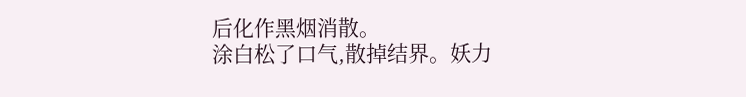后化作黑烟消散。
涂白松了口气,散掉结界。妖力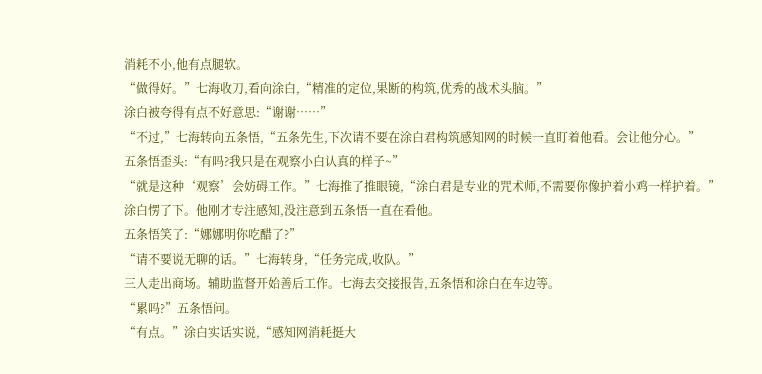消耗不小,他有点腿软。
“做得好。”七海收刀,看向涂白,“精准的定位,果断的构筑,优秀的战术头脑。”
涂白被夸得有点不好意思:“谢谢……”
“不过,”七海转向五条悟,“五条先生,下次请不要在涂白君构筑感知网的时候一直盯着他看。会让他分心。”
五条悟歪头:“有吗?我只是在观察小白认真的样子~”
“就是这种‘观察’会妨碍工作。”七海推了推眼镜,“涂白君是专业的咒术师,不需要你像护着小鸡一样护着。”
涂白愣了下。他刚才专注感知,没注意到五条悟一直在看他。
五条悟笑了:“娜娜明你吃醋了?”
“请不要说无聊的话。”七海转身,“任务完成,收队。”
三人走出商场。辅助监督开始善后工作。七海去交接报告,五条悟和涂白在车边等。
“累吗?”五条悟问。
“有点。”涂白实话实说,“感知网消耗挺大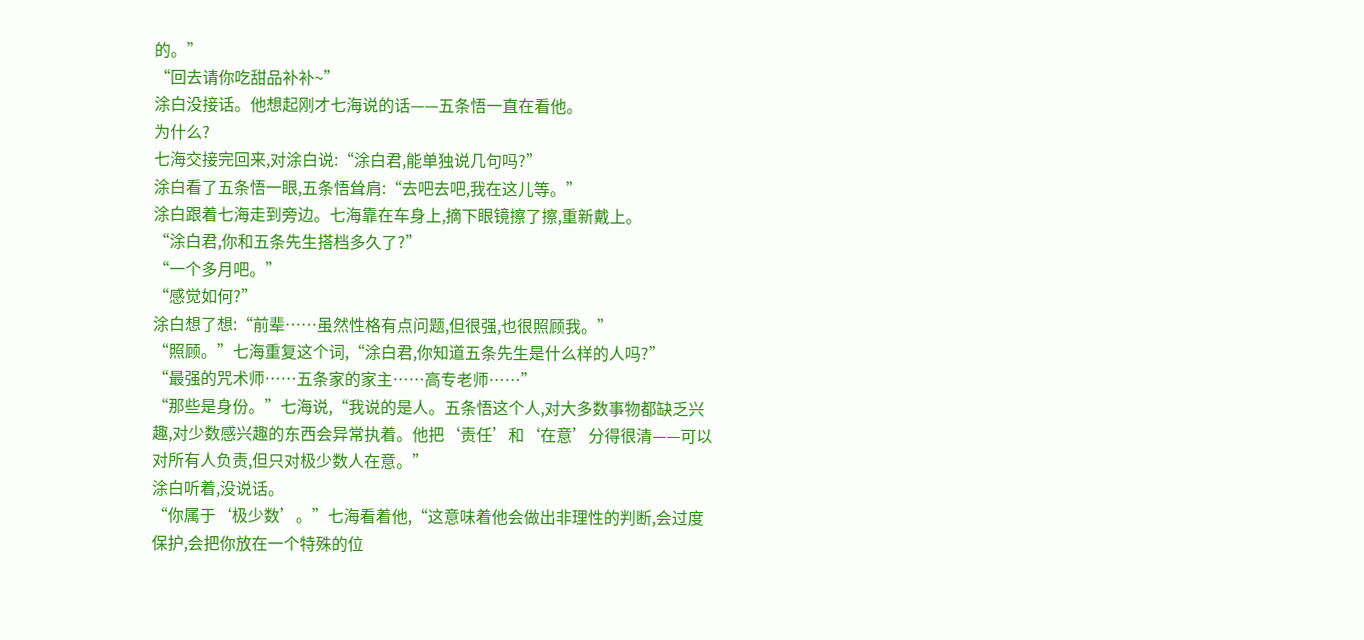的。”
“回去请你吃甜品补补~”
涂白没接话。他想起刚才七海说的话——五条悟一直在看他。
为什么?
七海交接完回来,对涂白说:“涂白君,能单独说几句吗?”
涂白看了五条悟一眼,五条悟耸肩:“去吧去吧,我在这儿等。”
涂白跟着七海走到旁边。七海靠在车身上,摘下眼镜擦了擦,重新戴上。
“涂白君,你和五条先生搭档多久了?”
“一个多月吧。”
“感觉如何?”
涂白想了想:“前辈……虽然性格有点问题,但很强,也很照顾我。”
“照顾。”七海重复这个词,“涂白君,你知道五条先生是什么样的人吗?”
“最强的咒术师……五条家的家主……高专老师……”
“那些是身份。”七海说,“我说的是人。五条悟这个人,对大多数事物都缺乏兴趣,对少数感兴趣的东西会异常执着。他把‘责任’和‘在意’分得很清——可以对所有人负责,但只对极少数人在意。”
涂白听着,没说话。
“你属于‘极少数’。”七海看着他,“这意味着他会做出非理性的判断,会过度保护,会把你放在一个特殊的位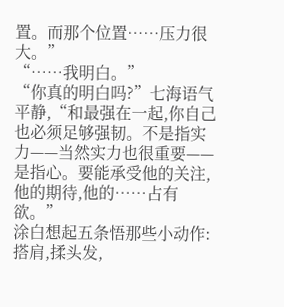置。而那个位置……压力很大。”
“……我明白。”
“你真的明白吗?”七海语气平静,“和最强在一起,你自己也必须足够强韧。不是指实力——当然实力也很重要——是指心。要能承受他的关注,他的期待,他的……占有欲。”
涂白想起五条悟那些小动作:搭肩,揉头发,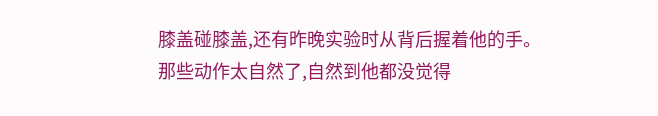膝盖碰膝盖,还有昨晚实验时从背后握着他的手。
那些动作太自然了,自然到他都没觉得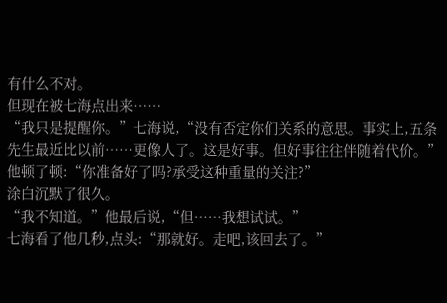有什么不对。
但现在被七海点出来……
“我只是提醒你。”七海说,“没有否定你们关系的意思。事实上,五条先生最近比以前……更像人了。这是好事。但好事往往伴随着代价。”
他顿了顿:“你准备好了吗?承受这种重量的关注?”
涂白沉默了很久。
“我不知道。”他最后说,“但……我想试试。”
七海看了他几秒,点头:“那就好。走吧,该回去了。”